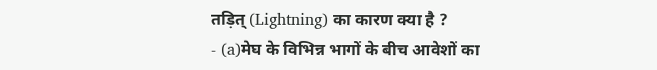तड़ित् (Lightning) का कारण क्या है ?
- (a)मेघ के विभिन्न भागों के बीच आवेशों का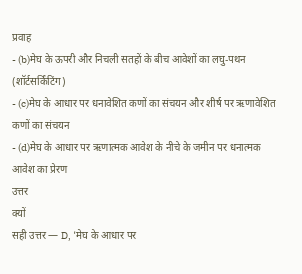प्रवाह
- (b)मेघ के ऊपरी और निचली सतहों के बीच आवेशों का लघु-पथन (शॉर्टसर्किंटिंग)
- (c)मेघ के आधार पर धनावेशित कणों का संचयन और शीर्ष पर ऋणावेशित कणों का संचयन
- (d)मेघ के आधार पर ऋणात्मक आवेश के नीचे के जमीन पर धनात्मक आवेश का प्रेरण
उत्तर
क्यों
सही उत्तर — D, 'मेघ के आधार पर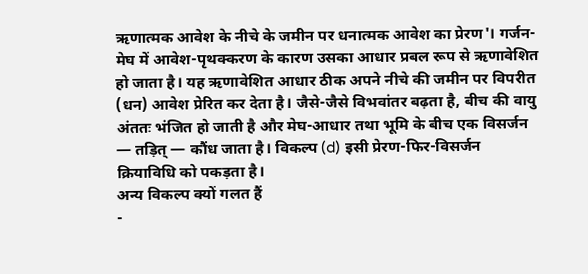ऋणात्मक आवेश के नीचे के जमीन पर धनात्मक आवेश का प्रेरण'। गर्जन-मेघ में आवेश-पृथक्करण के कारण उसका आधार प्रबल रूप से ऋणावेशित हो जाता है। यह ऋणावेशित आधार ठीक अपने नीचे की जमीन पर विपरीत (धन) आवेश प्रेरित कर देता है। जैसे-जैसे विभवांतर बढ़ता है, बीच की वायु अंततः भंजित हो जाती है और मेघ-आधार तथा भूमि के बीच एक विसर्जन — तड़ित् — कौंध जाता है। विकल्प (d) इसी प्रेरण-फिर-विसर्जन क्रियाविधि को पकड़ता है।
अन्य विकल्प क्यों गलत हैं
-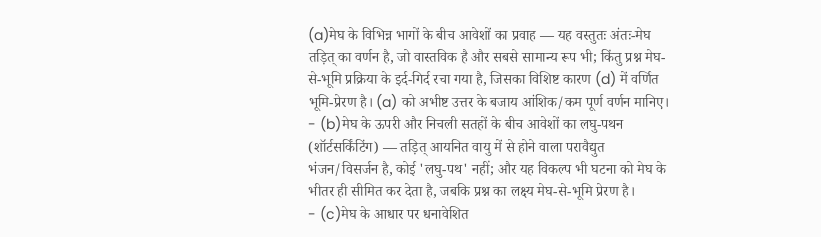(a)मेघ के विभिन्न भागों के बीच आवेशों का प्रवाह — यह वस्तुतः अंतः-मेघ तड़ित् का वर्णन है, जो वास्तविक है और सबसे सामान्य रूप भी; किंतु प्रश्न मेघ-से-भूमि प्रक्रिया के इर्द-गिर्द रचा गया है, जिसका विशिष्ट कारण (d) में वर्णित भूमि-प्रेरण है। (a) को अभीष्ट उत्तर के बजाय आंशिक/कम पूर्ण वर्णन मानिए।
- (b)मेघ के ऊपरी और निचली सतहों के बीच आवेशों का लघु-पथन (शॉर्टसर्किंटिंग) — तड़ित् आयनित वायु में से होने वाला परावैद्युत भंजन/विसर्जन है, कोई 'लघु-पथ' नहीं; और यह विकल्प भी घटना को मेघ के भीतर ही सीमित कर देता है, जबकि प्रश्न का लक्ष्य मेघ-से-भूमि प्रेरण है।
- (c)मेघ के आधार पर धनावेशित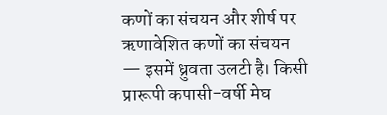कणों का संचयन और शीर्ष पर ऋणावेशित कणों का संचयन — इसमें ध्रुवता उलटी है। किसी प्रारूपी कपासी-वर्षी मेघ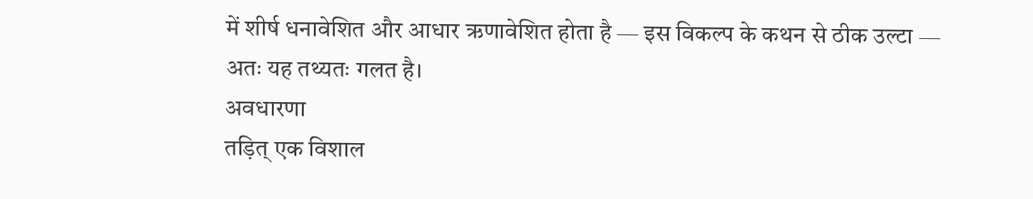में शीर्ष धनावेशित और आधार ऋणावेशित होता है — इस विकल्प के कथन से ठीक उल्टा — अतः यह तथ्यतः गलत है।
अवधारणा
तड़ित् एक विशाल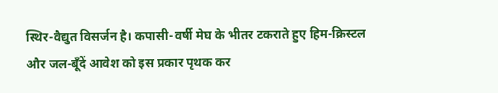स्थिर-वैद्युत विसर्जन है। कपासी-वर्षी मेघ के भीतर टकराते हुए हिम-क्रिस्टल और जल-बूँदें आवेश को इस प्रकार पृथक कर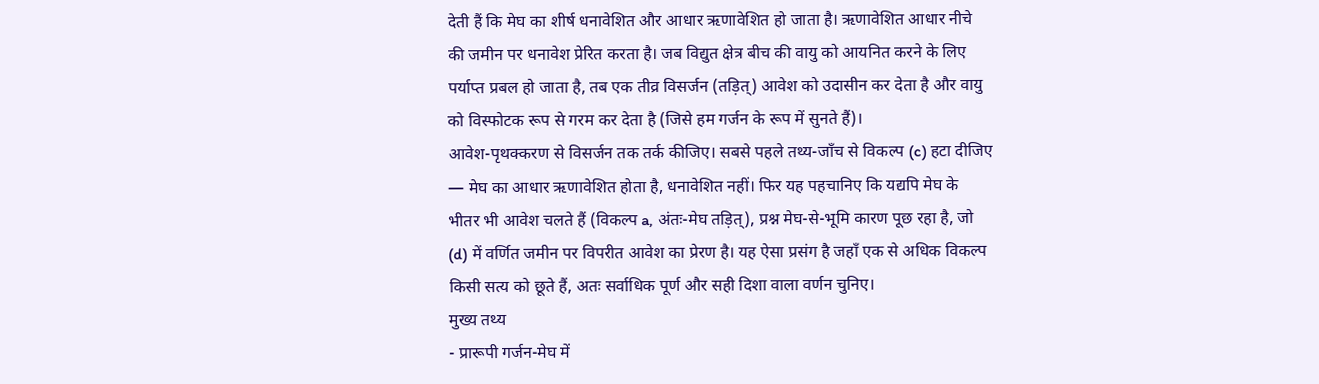देती हैं कि मेघ का शीर्ष धनावेशित और आधार ऋणावेशित हो जाता है। ऋणावेशित आधार नीचे की जमीन पर धनावेश प्रेरित करता है। जब विद्युत क्षेत्र बीच की वायु को आयनित करने के लिए पर्याप्त प्रबल हो जाता है, तब एक तीव्र विसर्जन (तड़ित्) आवेश को उदासीन कर देता है और वायु को विस्फोटक रूप से गरम कर देता है (जिसे हम गर्जन के रूप में सुनते हैं)।
आवेश-पृथक्करण से विसर्जन तक तर्क कीजिए। सबसे पहले तथ्य-जाँच से विकल्प (c) हटा दीजिए — मेघ का आधार ऋणावेशित होता है, धनावेशित नहीं। फिर यह पहचानिए कि यद्यपि मेघ के भीतर भी आवेश चलते हैं (विकल्प a, अंतः-मेघ तड़ित्), प्रश्न मेघ-से-भूमि कारण पूछ रहा है, जो (d) में वर्णित जमीन पर विपरीत आवेश का प्रेरण है। यह ऐसा प्रसंग है जहाँ एक से अधिक विकल्प किसी सत्य को छूते हैं, अतः सर्वाधिक पूर्ण और सही दिशा वाला वर्णन चुनिए।
मुख्य तथ्य
- प्रारूपी गर्जन-मेघ में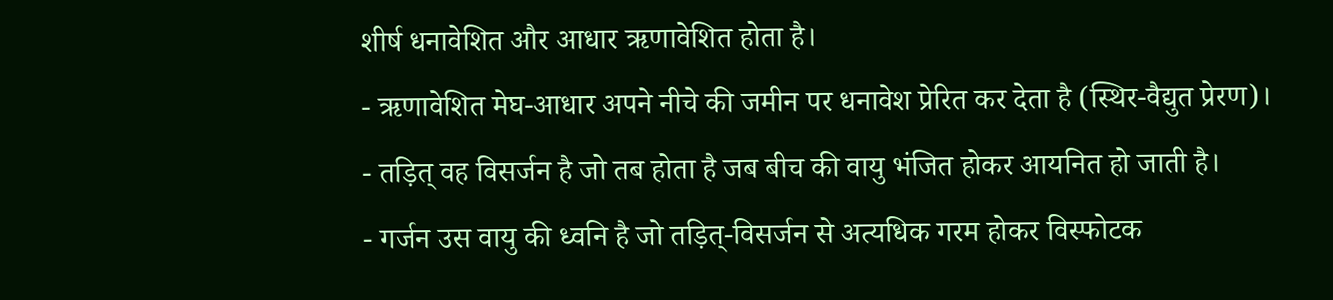शीर्ष धनावेशित और आधार ऋणावेशित होता है।
- ऋणावेशित मेघ-आधार अपने नीचे की जमीन पर धनावेश प्रेरित कर देता है (स्थिर-वैद्युत प्रेरण)।
- तड़ित् वह विसर्जन है जो तब होता है जब बीच की वायु भंजित होकर आयनित हो जाती है।
- गर्जन उस वायु की ध्वनि है जो तड़ित्-विसर्जन से अत्यधिक गरम होकर विस्फोटक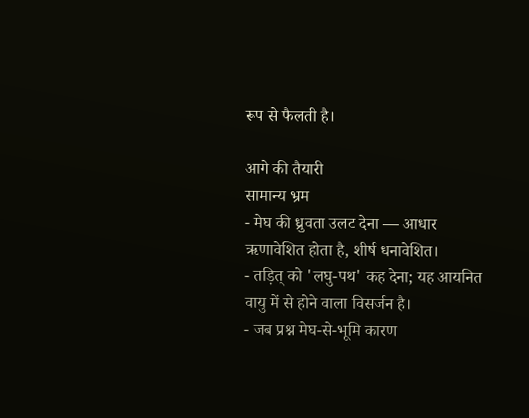रूप से फैलती है।

आगे की तैयारी
सामान्य भ्रम
- मेघ की ध्रुवता उलट देना — आधार ऋणावेशित होता है, शीर्ष धनावेशित।
- तड़ित् को 'लघु-पथ' कह देना; यह आयनित वायु में से होने वाला विसर्जन है।
- जब प्रश्न मेघ-से-भूमि कारण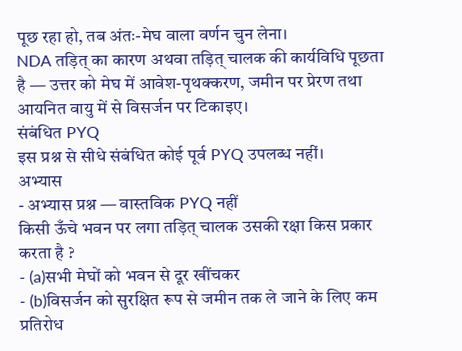पूछ रहा हो, तब अंतः-मेघ वाला वर्णन चुन लेना।
NDA तड़ित् का कारण अथवा तड़ित् चालक की कार्यविधि पूछता है — उत्तर को मेघ में आवेश-पृथक्करण, जमीन पर प्रेरण तथा आयनित वायु में से विसर्जन पर टिकाइए।
संबंधित PYQ
इस प्रश्न से सीधे संबंधित कोई पूर्व PYQ उपलब्ध नहीं।
अभ्यास
- अभ्यास प्रश्न — वास्तविक PYQ नहीं
किसी ऊँचे भवन पर लगा तड़ित् चालक उसकी रक्षा किस प्रकार करता है ?
- (a)सभी मेघों को भवन से दूर खींचकर
- (b)विसर्जन को सुरक्षित रूप से जमीन तक ले जाने के लिए कम प्रतिरोध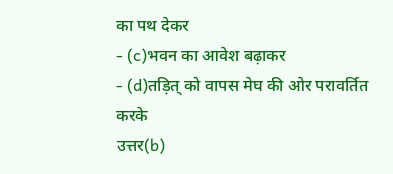का पथ देकर
- (c)भवन का आवेश बढ़ाकर
- (d)तड़ित् को वापस मेघ की ओर परावर्तित करके
उत्तर(b)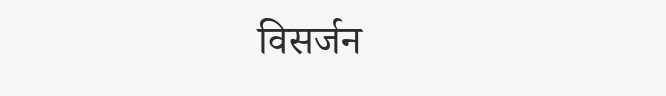विसर्जन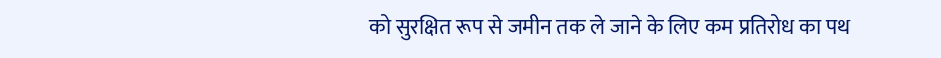को सुरक्षित रूप से जमीन तक ले जाने के लिए कम प्रतिरोध का पथ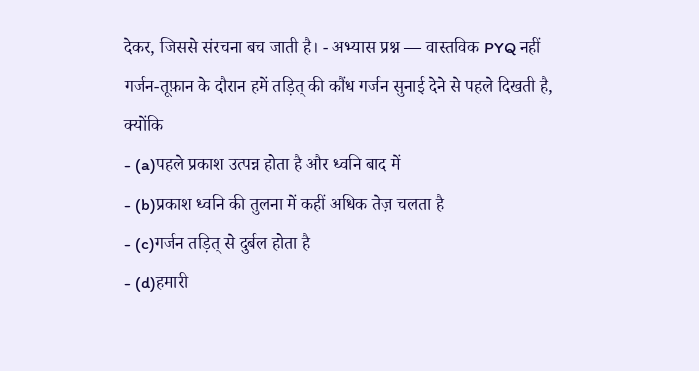देकर, जिससे संरचना बच जाती है। - अभ्यास प्रश्न — वास्तविक PYQ नहीं
गर्जन-तूफ़ान के दौरान हमें तड़ित् की कौंध गर्जन सुनाई देने से पहले दिखती है, क्योंकि
- (a)पहले प्रकाश उत्पन्न होता है और ध्वनि बाद में
- (b)प्रकाश ध्वनि की तुलना में कहीं अधिक तेज़ चलता है
- (c)गर्जन तड़ित् से दुर्बल होता है
- (d)हमारी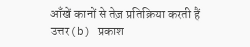आँखें कानों से तेज़ प्रतिक्रिया करती हैं
उत्तर(b) प्रकाश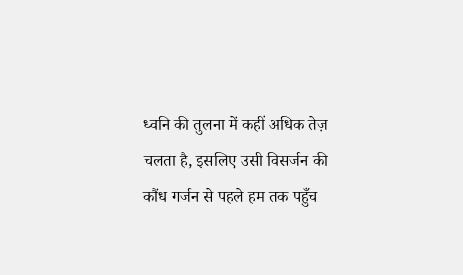ध्वनि की तुलना में कहीं अधिक तेज़ चलता है, इसलिए उसी विसर्जन की कौंध गर्जन से पहले हम तक पहुँच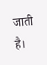जाती है।